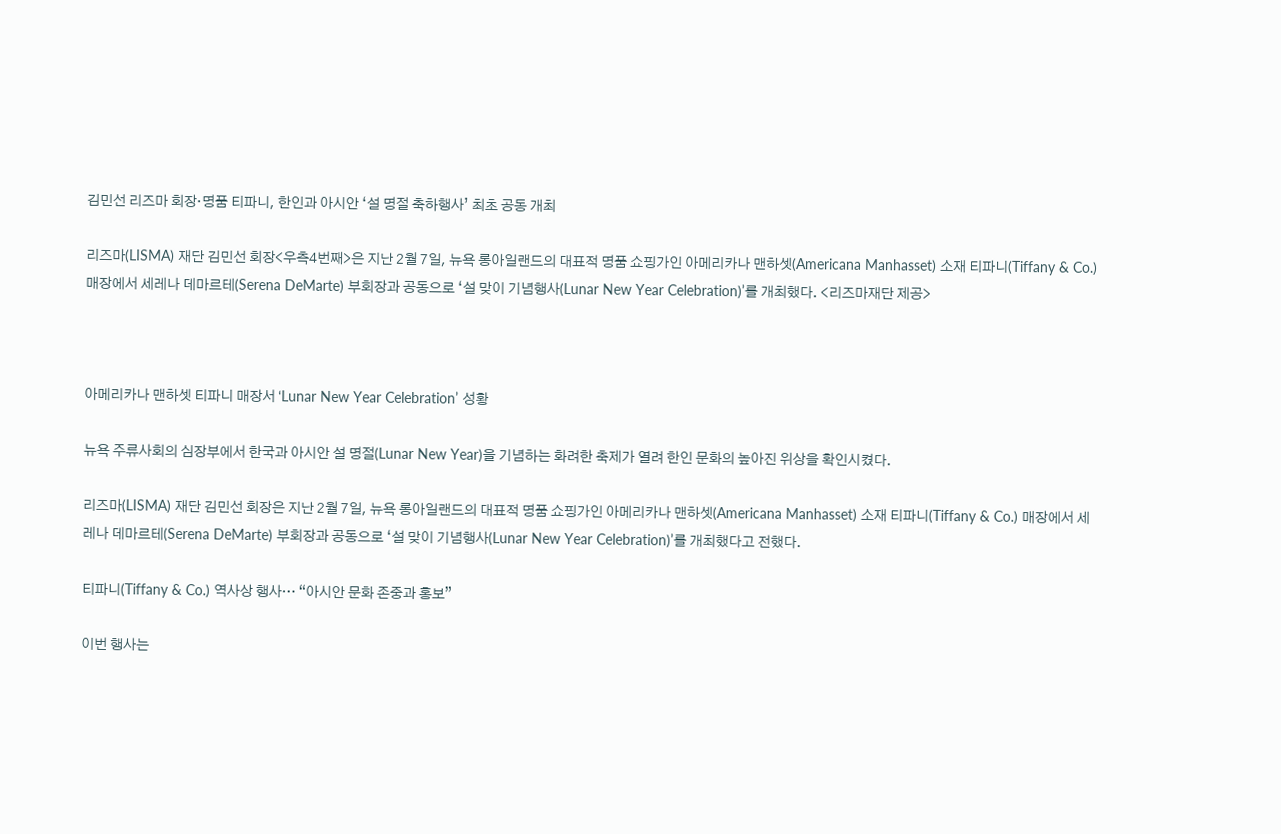김민선 리즈마 회장·명품 티파니, 한인과 아시안 ‘설 명절 축하행사’ 최초 공동 개최

리즈마(LISMA) 재단 김민선 회장<우측4번째>은 지난 2월 7일, 뉴욕 롱아일랜드의 대표적 명품 쇼핑가인 아메리카나 맨하셋(Americana Manhasset) 소재 티파니(Tiffany & Co.) 매장에서 세레나 데마르테(Serena DeMarte) 부회장과 공동으로 ‘설 맞이 기념행사(Lunar New Year Celebration)’를 개최했다. <리즈마재단 제공>



아메리카나 맨하셋 티파니 매장서 ‘Lunar New Year Celebration’ 성황

뉴욕 주류사회의 심장부에서 한국과 아시안 설 명절(Lunar New Year)을 기념하는 화려한 축제가 열려 한인 문화의 높아진 위상을 확인시켰다.

리즈마(LISMA) 재단 김민선 회장은 지난 2월 7일, 뉴욕 롱아일랜드의 대표적 명품 쇼핑가인 아메리카나 맨하셋(Americana Manhasset) 소재 티파니(Tiffany & Co.) 매장에서 세레나 데마르테(Serena DeMarte) 부회장과 공동으로 ‘설 맞이 기념행사(Lunar New Year Celebration)’를 개최했다고 전했다.

티파니(Tiffany & Co.) 역사상 행사… “아시안 문화 존중과 홍보”

이번 행사는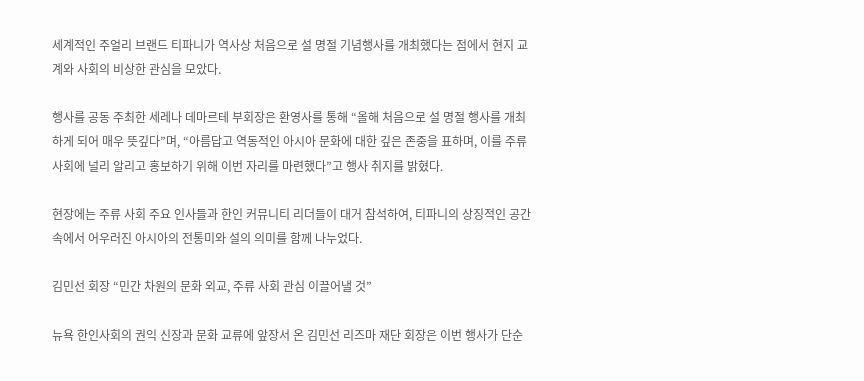세계적인 주얼리 브랜드 티파니가 역사상 처음으로 설 명절 기념행사를 개최했다는 점에서 현지 교계와 사회의 비상한 관심을 모았다.

행사를 공동 주최한 세레나 데마르테 부회장은 환영사를 통해 “올해 처음으로 설 명절 행사를 개최하게 되어 매우 뜻깊다”며, “아름답고 역동적인 아시아 문화에 대한 깊은 존중을 표하며, 이를 주류 사회에 널리 알리고 홍보하기 위해 이번 자리를 마련했다”고 행사 취지를 밝혔다.

현장에는 주류 사회 주요 인사들과 한인 커뮤니티 리더들이 대거 참석하여, 티파니의 상징적인 공간 속에서 어우러진 아시아의 전통미와 설의 의미를 함께 나누었다.

김민선 회장 “민간 차원의 문화 외교, 주류 사회 관심 이끌어낼 것”

뉴욕 한인사회의 권익 신장과 문화 교류에 앞장서 온 김민선 리즈마 재단 회장은 이번 행사가 단순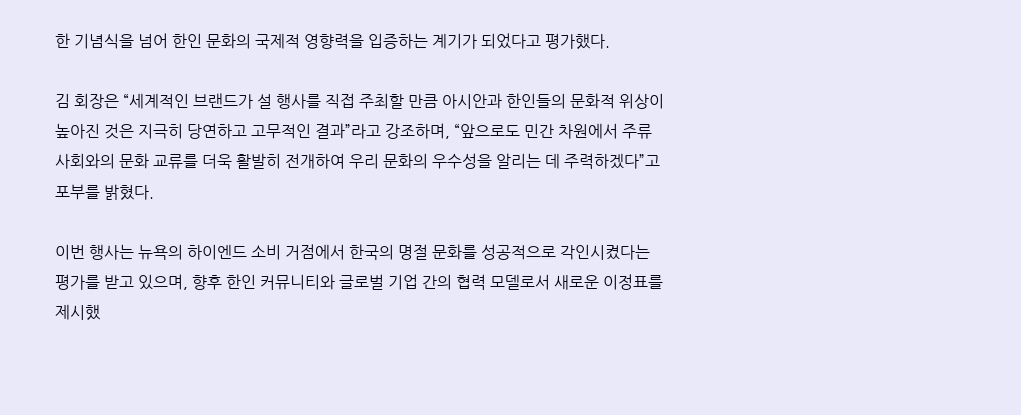한 기념식을 넘어 한인 문화의 국제적 영향력을 입증하는 계기가 되었다고 평가했다.

김 회장은 “세계적인 브랜드가 설 행사를 직접 주최할 만큼 아시안과 한인들의 문화적 위상이 높아진 것은 지극히 당연하고 고무적인 결과”라고 강조하며, “앞으로도 민간 차원에서 주류 사회와의 문화 교류를 더욱 활발히 전개하여 우리 문화의 우수성을 알리는 데 주력하겠다”고 포부를 밝혔다.

이번 행사는 뉴욕의 하이엔드 소비 거점에서 한국의 명절 문화를 성공적으로 각인시켰다는 평가를 받고 있으며, 향후 한인 커뮤니티와 글로벌 기업 간의 협력 모델로서 새로운 이정표를 제시했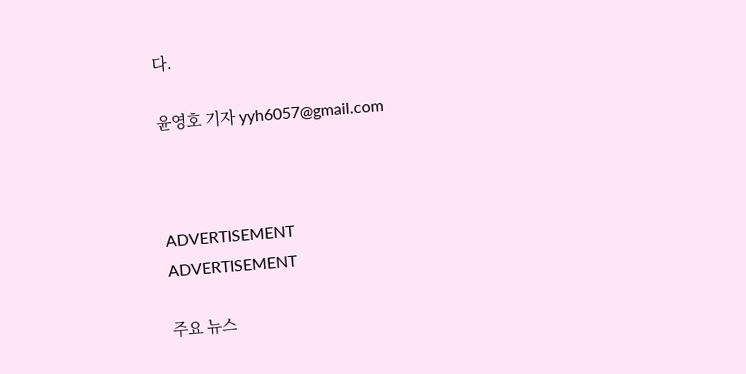다.

윤영호 기자 yyh6057@gmail.com



ADVERTISEMENT
ADVERTISEMENT

주요 뉴스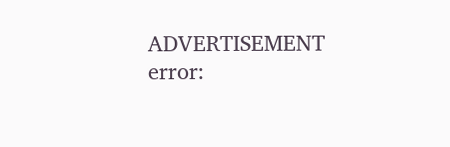ADVERTISEMENT
error: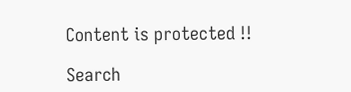Content is protected !!

Search